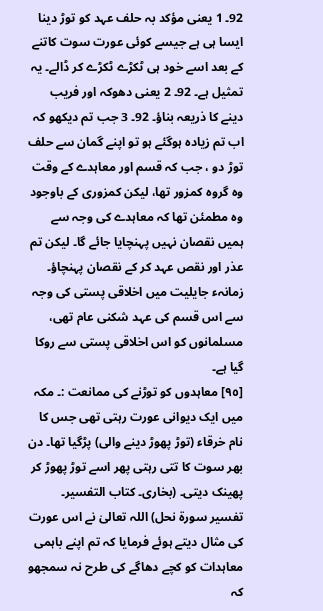92۔ 1 یعنی مؤکد بہ حلف عہد کو توڑ دینا ایسا ہی ہے جیسے کوئی عورت سوت کاتنے کے بعد اسے خود ہی ٹکڑے ٹکڑے کر ڈالے۔ یہ تمثیل ہے۔ 92۔ 2 یعنی دھوکہ اور فریب دینے کا ذریعہ بناؤ۔ 92۔ 3 جب تم دیکھو کہ اب تم زیادہ ہوگئے ہو تو اپنے گمان سے حلف توڑ دو ، جب کہ قسم اور معاہدے کے وقت وہ گروہ کمزور تھا، لیکن کمزوری کے باوجود وہ مطمئن تھا کہ معاہدے کی وجہ سے ہمیں نقصان نہیں پہنچایا جائے گا۔ لیکن تم عذر اور نقص عہد کر کے نقصان پہنچاؤ۔ زمانہء جایلیت میں اخلاقی پستی کی وجہ سے اس قسم کی عہد شکنی عام تھی، مسلمانوں کو اس اخلاقی پستی سے روکا گیا ہے۔
[٩٥] معاہدوں کو توڑنے کی ممانعت :۔ مکہ میں ایک دیوانی عورت رہتی تھی جس کا نام خرقاء (توڑ پھوڑ دینے والی) پڑگیا تھا۔ دن بھر سوت کا تتی رہتی پھر اسے توڑ پھوڑ کر پھینک دیتی۔ (بخاری۔ کتاب التفسیر۔ تفسیر سورة نحل) اللہ تعالیٰ نے اس عورت کی مثال دیتے ہوئے فرمایا کہ تم اپنے باہمی معاہدات کو کچے دھاگے کی طرح نہ سمجھو کہ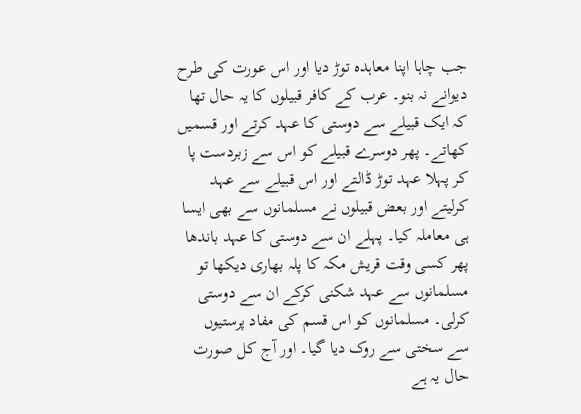جب چاہا اپنا معاہدہ توڑ دیا اور اس عورت کی طرح دیوانے نہ بنو۔ عرب کے کافر قبیلوں کا یہ حال تھا کہ ایک قبیلے سے دوستی کا عہد کرتے اور قسمیں کھاتے۔ پھر دوسرے قبیلے کو اس سے زبردست پا کر پہلا عہد توڑ ڈالتے اور اس قبیلے سے عہد کرلیتے اور بعض قبیلوں نے مسلمانوں سے بھی ایسا ہی معاملہ کیا۔ پہلے ان سے دوستی کا عہد باندھا پھر کسی وقت قریش مکہ کا پلہ بھاری دیکھا تو مسلمانوں سے عہد شکنی کرکے ان سے دوستی کرلی۔ مسلمانوں کو اس قسم کی مفاد پرستیوں سے سختی سے روک دیا گیا۔ اور آج کل صورت حال یہ ہے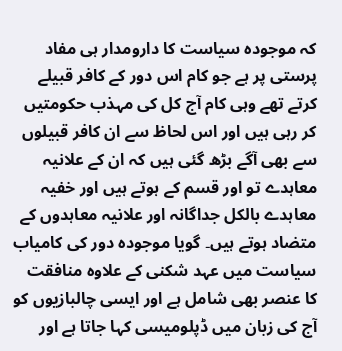کہ موجودہ سیاست کا دارومدار ہی مفاد پرستی پر ہے جو کام اس دور کے کافر قبیلے کرتے تھے وہی کام آج کل کی مہذب حکومتیں کر رہی ہیں اور اس لحاظ سے ان کافر قبیلوں سے بھی آگے بڑھ گئی ہیں کہ ان کے علانیہ معاہدے تو اور قسم کے ہوتے ہیں اور خفیہ معاہدے بالکل جداگانہ اور علانیہ معاہدوں کے متضاد ہوتے ہیں۔ گویا موجودہ دور کی کامیاب سیاست میں عہد شکنی کے علاوہ منافقت کا عنصر بھی شامل ہے اور ایسی چالبازیوں کو آج کی زبان میں ڈپلومیسی کہا جاتا ہے اور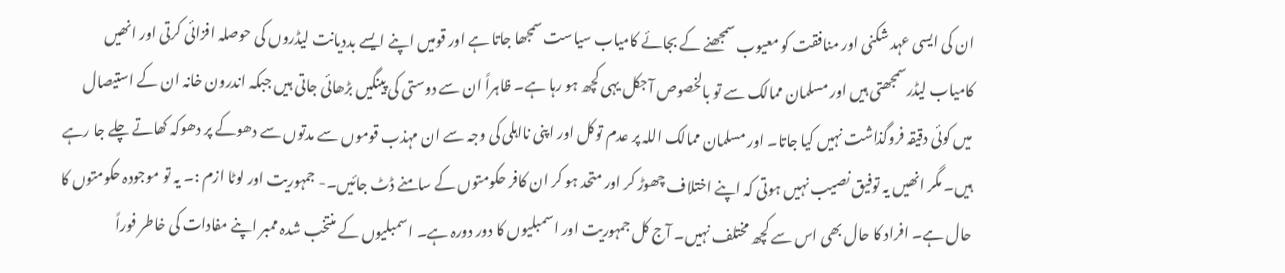ان کی ایسی عہد شکنی اور منافقت کو معیوب سمجھنے کے بجائے کامیاب سیاست سمجھا جاتا ہے اور قومیں اپنے ایسے بددیانت لیڈروں کی حوصلہ افزائی کرتی اور انھیں کامیاب لیڈرسمجھتی ہیں اور مسلمان ممالک سے تو بالخصوص آجکل یہی کچھ ہو رہا ہے۔ ظاہراً ان سے دوستی کی پینگیں بڑھائی جاتی ہیں جبکہ اندرون خانہ ان کے استیصال میں کوئی دقیقہ فروگذاشت نہیں کیا جاتا۔ اور مسلمان ممالک اللہ پر عدم توکل اور اپنی نااہلی کی وجہ سے ان مہذب قوموں سے مدتوں سے دھوکے پر دھوکہ کھاتے چلے جا رہے ہیں۔ مگر انھیں یہ توفیق نصیب نہیں ہوتی کہ اپنے اختلاف چھوڑ کر اور متحد ہو کر ان کافر حکومتوں کے سامنے ڈٹ جائیں۔- جمہوریت اور لوٹا ازم :۔ یہ تو موجودہ حکومتوں کا حال ہے۔ افراد کا حال بھی اس سے کچھ مختلف نہیں۔ آج کل جمہوریت اور اسمبلیوں کا دور دورہ ہے۔ اسمبلیوں کے منتخب شدہ ممبر اپنے مفادات کی خاطر فوراً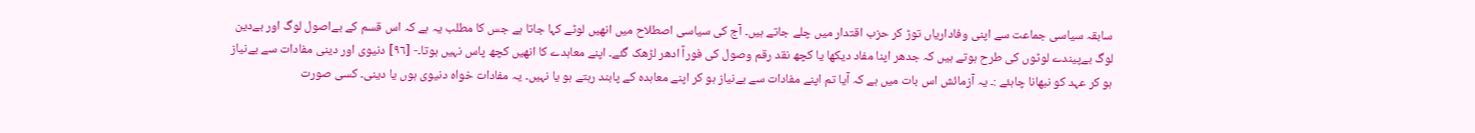سابقہ سیاسی جماعت سے اپنی وفاداریاں توڑ کر حزب اقتدار میں چلے جاتے ہیں۔ آج کی سیاسی اصطلاح میں انھیں لوٹے کہا جاتا ہے جس کا مطلب یہ ہے کہ اس قسم کے بےاصول لوگ اور بےدین لوگ بےپیندے لوٹوں کی طرح ہوتے ہیں کہ جدھر اپنا مفاد دیکھا یا کچھ نقد رقم وصول کی فوراً ادھر لڑھک گئے۔ اپنے معاہدے کا انھیں کچھ پاس نہیں ہوتا۔- [٩٦] دنیوی اور دینی مفادات سے بےنیاز ہو کر عہد کو نبھانا چاہئے :۔ یہ آزمائش اس بات میں ہے کہ آیا تم اپنے مفادات سے بےنیاز ہو کر اپنے معاہدہ کے پابند رہتے ہو یا نہیں۔ یہ مفادات خواہ دنیوی ہوں یا دینی۔ کسی صورت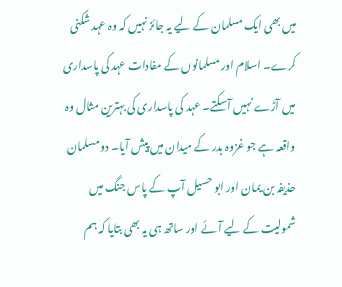میں بھی ایک مسلمان کے لیے یہ جائز نہیں کہ وہ عہد شکنی کرے۔ اسلام اور مسلمانوں کے مفادات عہد کی پاسداری میں آڑے نہیں آسکتے۔ عہد کی پاسداری کی بہترین مثال وہ واقعہ ہے جو غزوہ بدر کے میدان میں پیش آیا۔ دو مسلمان حذیفہ بن یمان اور ابو حسیل آپ کے پاس جنگ میں شمولیت کے لیے آئے اور ساتھ ہی یہ بھی بتایا کہ ہم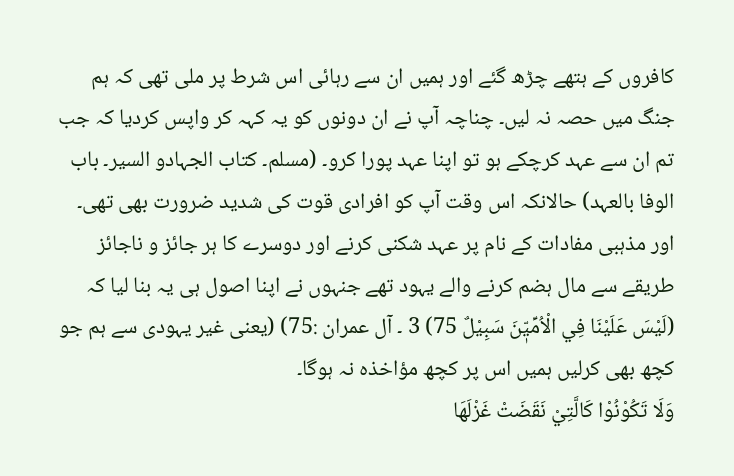کافروں کے ہتھے چڑھ گئے اور ہمیں ان سے رہائی اس شرط پر ملی تھی کہ ہم جنگ میں حصہ نہ لیں۔ چناچہ آپ نے ان دونوں کو یہ کہہ کر واپس کردیا کہ جب تم ان سے عہد کرچکے ہو تو اپنا عہد پورا کرو۔ (مسلم۔ کتاب الجہادو السیر۔ باب الوفا بالعہد) حالانکہ اس وقت آپ کو افرادی قوت کی شدید ضرورت بھی تھی۔ اور مذہبی مفادات کے نام پر عہد شکنی کرنے اور دوسرے کا ہر جائز و ناجائز طریقے سے مال ہضم کرنے والے یہود تھے جنہوں نے اپنا اصول ہی یہ بنا لیا کہ (لَيْسَ عَلَيْنَا فِي الْاُمِّيّٖنَ سَبِيْلٌ 75) 3 ۔ آل عمران :75) (یعنی غیر یہودی سے ہم جو کچھ بھی کرلیں ہمیں اس پر کچھ مؤاخذہ نہ ہوگا۔
وَلَا تَكُوْنُوْا كَالَّتِيْ نَقَضَتْ غَزْلَهَا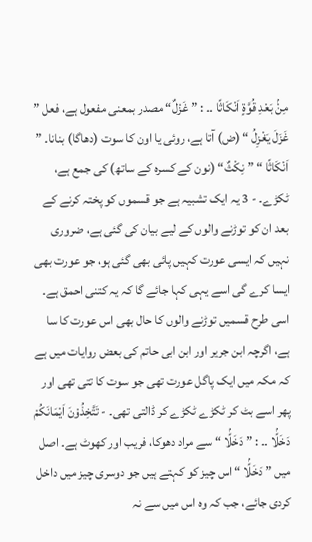مِنْۢ بَعْدِ قُوَّةٍ اَنْكَاثًا ۔۔ : ” غَزْلٌ“ مصدر بمعنی مفعول ہے، فعل ” غَزَلَ یَغْزِلُ “ (ض) آتا ہے، روئی یا اون کا سوت (دھاگا) بنانا۔ ” اَنْكَاثًا “ ” نِکْثٌ“ (نون کے کسرہ کے ساتھ) کی جمع ہے، ٹکڑے۔ - 3 یہ ایک تشبیہ ہے جو قسموں کو پختہ کرنے کے بعد ان کو توڑنے والوں کے لیے بیان کی گئی ہے، ضروری نہیں کہ ایسی عورت کہیں پائی بھی گئی ہو، جو عورت بھی ایسا کرے گی اسے یہی کہا جائے گا کہ یہ کتنی احمق ہے۔ اسی طرح قسمیں توڑنے والوں کا حال بھی اس عورت کا سا ہے، اگرچہ ابن جریر اور ابن ابی حاتم کی بعض روایات میں ہے کہ مکہ میں ایک پاگل عورت تھی جو سوت کا تتی تھی اور پھر اسے بٹ کر ٹکڑے ٹکڑے کر ڈالتی تھی۔ - تَتَّخِذُوْنَ اَيْمَانَكُمْ دَخَلًۢا ۔۔ : ” دَخَلًۢا “ سے مراد دھوکا، فریب اور کھوٹ ہے۔ اصل میں ” دَخَلًۢا “ اس چیز کو کہتے ہیں جو دوسری چیز میں داخل کردی جائے، جب کہ وہ اس میں سے نہ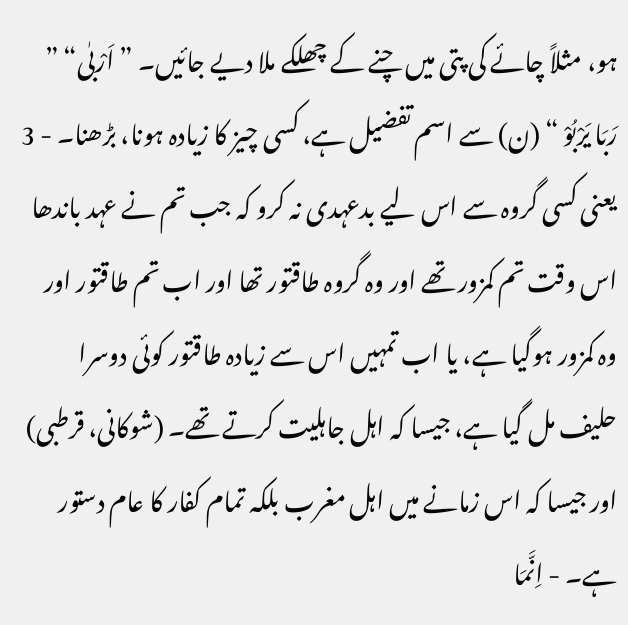ہو، مثلاً چائے کی پتی میں چنے کے چھلکے ملا دیے جائیں۔ ” اَرْبٰى“ ” رَبَا یَرْبُوْ “ (ن) سے اسم تفضیل ہے، کسی چیز کا زیادہ ہونا، بڑھنا۔ - 3 یعنی کسی گروہ سے اس لیے بدعہدی نہ کرو کہ جب تم نے عہد باندھا اس وقت تم کمزور تھے اور وہ گروہ طاقتور تھا اور اب تم طاقتور اور وہ کمزور ہوگیا ہے، یا اب تمہیں اس سے زیادہ طاقتور کوئی دوسرا حلیف مل گیا ہے، جیسا کہ اہل جاہلیت کرتے تھے۔ (شوکانی، قرطبی) اور جیسا کہ اس زمانے میں اہل مغرب بلکہ تمام کفار کا عام دستور ہے۔ - اِنَّمَا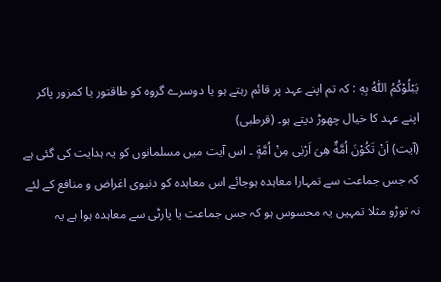يَبْلُوْكُمُ اللّٰهُ بِهٖ : کہ تم اپنے عہد پر قائم رہتے ہو یا دوسرے گروہ کو طاقتور یا کمزور پاکر اپنے عہد کا خیال چھوڑ دیتے ہو۔ (قرطبی)
(آیت) اَنْ تَكُوْنَ اُمَّةٌ هِىَ اَرْبٰى مِنْ اُمَّةٍ ۔ اس آیت میں مسلمانوں کو یہ ہدایت کی گئی ہے کہ جس جماعت سے تمہارا معاہدہ ہوجائے اس معاہدہ کو دنیوی اغراض و منافع کے لئے نہ توڑو مثلا تمہیں یہ محسوس ہو کہ جس جماعت یا پارٹی سے معاہدہ ہوا ہے یہ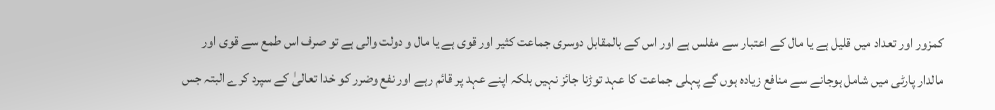کمزور اور تعداد میں قلیل ہے یا مال کے اعتبار سے مفلس ہے اور اس کے بالمقابل دوسری جماعت کثیر اور قوی ہے یا مال و دولت والی ہے تو صرف اس طمع سے قوی اور مالدار پارٹی میں شامل ہوجانے سے منافع زیادہ ہوں گے پہلی جماعت کا عہد توڑنا جائز نہیں بلکہ اپنے عہد پر قائم رہے اور نفع وضرر کو خدا تعالیٰ کے سپرد کرے البتہ جس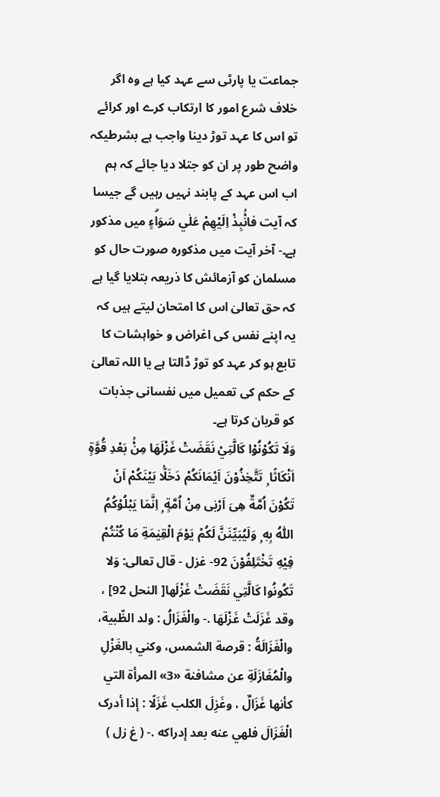جماعت یا پارٹی سے عہد کیا ہے وہ اگر خلاف شرع امور کا ارتکاب کرے اور کرائے تو اس کا عہد توڑ دینا واجب ہے بشرطیکہ واضح طور پر ان کو جتلا دیا جائے کہ ہم اب اس عہد کے پابند نہیں رہیں گے جیسا کہ آیت فانْۢبِذْ اِلَيْهِمْ عَلٰي سَوَاۗءٍ میں مذکور ہے۔- آخر آیت میں مذکورہ صورت حال کو مسلمان کو آزمائش کا ذریعہ بتلایا گیا ہے کہ حق تعالیٰ اس کا امتحان لیتے ہیں کہ یہ اپنے نفس کی اغراض و خواہشات کا تابع ہو کر عہد کو توڑ ڈالتا ہے یا اللہ تعالیٰ کے حکم کی تعمیل میں نفسانی جذبات کو قربان کرتا ہے۔
وَلَا تَكُوْنُوْا كَالَّتِيْ نَقَضَتْ غَزْلَهَا مِنْۢ بَعْدِ قُوَّةٍ اَنْكَاثًا ۭ تَتَّخِذُوْنَ اَيْمَانَكُمْ دَخَلًۢا بَيْنَكُمْ اَنْ تَكُوْنَ اُمَّةٌ هِىَ اَرْبٰى مِنْ اُمَّةٍ ۭ اِنَّمَا يَبْلُوْكُمُ اللّٰهُ بِهٖ ۭ وَلَيُبَيِّنَنَّ لَكُمْ يَوْمَ الْقِيٰمَةِ مَا كُنْتُمْ فِيْهِ تَخْتَلِفُوْنَ 92- غزل - قال تعالی: وَلا تَكُونُوا كَالَّتِي نَقَضَتْ غَزْلَها[ النحل 92] ، وقد غَزَلَتْ غَزْلَهَا .- والْغَزَالُ : ولد الظّبية، والْغَزَالَةُ : قرصة الشمس، وكني بالغَزْلِ والْمُغَازَلَةِ عن مشافنة «3» المرأة التي كأنها غَزَالٌ ، وغَزِلَ الکلب غَزَلًا : إذا أدرک الْغَزَالَ فلهي عنه بعد إدراکه .- ( غ زل )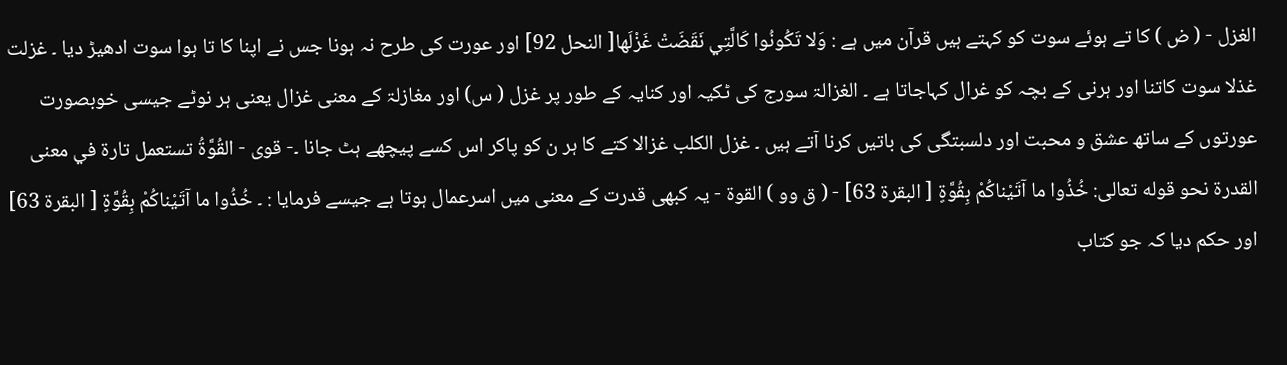الغزل - ( ض ) کا تے ہوئے سوت کو کہتے ہیں قرآن میں ہے : وَلا تَكُونُوا كَالَّتِي نَقَضَتْ غَزْلَها[ النحل 92] اور عورت کی طرح نہ ہونا جس نے اپنا کا تا ہوا سوت ادھیڑ دیا ۔ غزلت غذلا سوت کاتنا اور ہرنی کے بچہ کو غرال کہاجاتا ہے ۔ الغزالۃ سورج کی ٹکیہ اور کنایہ کے طور پر غزل ( س) اور مغازلۃ کے معنی غزال یعنی ہر نوٹے جیسی خوبصورت عورتوں کے ساتھ عشق و محبت اور دلسبتگی کی باتیں کرنا آتے ہیں ۔ غزل الکلب غزالا کتے کا ہر ن کو پاکر اس کسے پیچھے ہٹ جانا ۔- قوی - القُوَّةُ تستعمل تارة في معنی القدرة نحو قوله تعالی: خُذُوا ما آتَيْناكُمْ بِقُوَّةٍ [ البقرة 63] - ( ق وو ) القوۃ - یہ کبھی قدرت کے معنی میں اسرعمال ہوتا ہے جیسے فرمایا : ۔ خُذُوا ما آتَيْناكُمْ بِقُوَّةٍ [ البقرة 63] اور حکم دیا کہ جو کتاب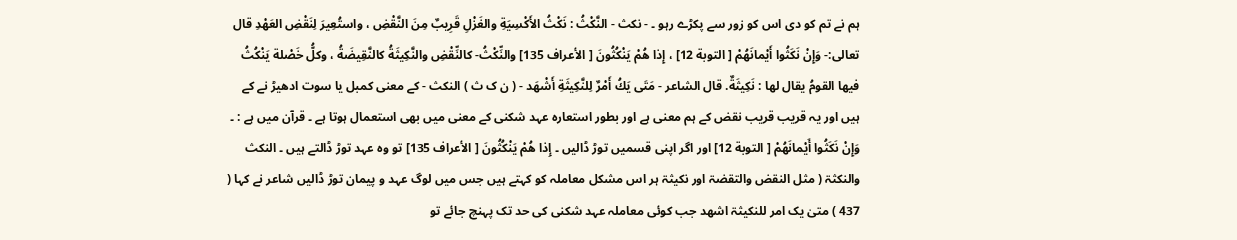ہم نے تم کو دی اس کو زور سے پکڑے رہو ۔ - نكث - النَّكْثُ : نَكْثُ الأَكْسِيَةِ والغَزْلِ قَرِيبٌ مِنَ النَّقْضِ ، واستُعِيرَ لِنَقْضِ العَهْدِ قال تعالی:- وَإِنْ نَكَثُوا أَيْمانَهُمْ [ التوبة 12] ، إِذا هُمْ يَنْكُثُونَ [ الأعراف 135] والنِّكْثُ- کالنِّقْضِ والنَّكِيثَةُ کالنَّقِيضَةُ ، وكلُّ خَصْلة يَنْكُثُ فيها القومُ يقال لها : نَكِيثَةٌ. قال الشاعر - مَتَى يَكُ أَمْرٌ لِلنَّكِيثَةِ أَشْهَد - ( ن ک ث ) النکث - کے معنی کمبل یا سوت ادھیڑ نے کے ہیں اور یہ قریب قریب نقض کے ہم معنی ہے اور بطور استعارہ عہد شکنی کے معنی میں بھی استعمال ہوتا ہے ۔ قرآن میں ہے : ۔ وَإِنْ نَكَثُوا أَيْمانَهُمْ [ التوبة 12] اور اگر اپنی قسمیں توڑ ڈالیں ۔ إِذا هُمْ يَنْكُثُونَ [ الأعراف 135] تو وہ عہد توڑ ڈالتے ہیں ۔ النکث والنکثۃ ( مثل النقض والتقضۃ اور نکیثۃ ہر اس مشکل معاملہ کو کہتے ہیں جس میں لوگ عہد و پیمان توڑ ڈالیں شاعر نے کہا ( 437 ) متیٰ یک امر للنکیثۃ اشھد جب کوئی معاملہ عہد شکنی کی حد تک پہنچ جائے تو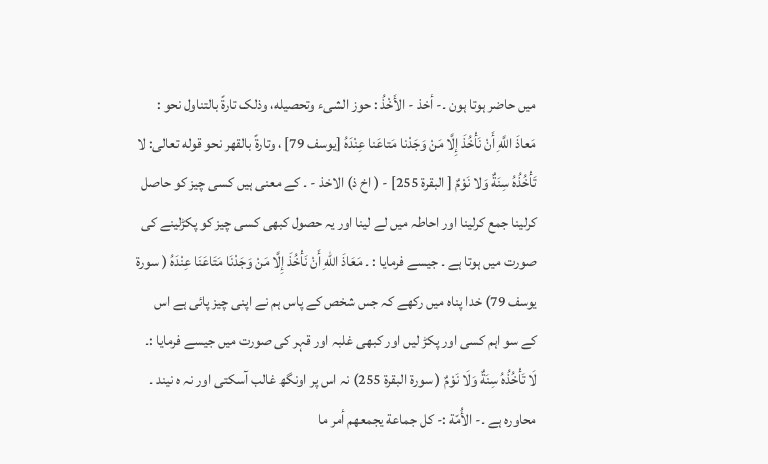میں حاضر ہوتا ہون ۔- أخذ - الأَخْذُ : حوز الشیء وتحصیله، وذلک تارةً بالتناول نحو : مَعاذَ اللَّهِ أَنْ نَأْخُذَ إِلَّا مَنْ وَجَدْنا مَتاعَنا عِنْدَهُ [يوسف 79] ، وتارةً بالقهر نحو قوله تعالی: لا تَأْخُذُهُ سِنَةٌ وَلا نَوْمٌ [ البقرة 255] - ( اخ ذ) الاخذ - ۔ کے معنی ہیں کسی چیز کو حاصل کرلینا جمع کرلینا اور احاطہ میں لے لینا اور یہ حصول کبھی کسی چیز کو پکڑلینے کی صورت میں ہوتا ہے ۔ جیسے فرمایا : ۔ مَعَاذَ اللهِ أَنْ نَأْخُذَ إِلَّا مَنْ وَجَدْنَا مَتَاعَنَا عِنْدَهُ ( سورة يوسف 79) خدا پناہ میں رکھے کہ جس شخص کے پاس ہم نے اپنی چیز پائی ہے اس کے سو اہم کسی اور پکڑ لیں اور کبھی غلبہ اور قہر کی صورت میں جیسے فرمایا :۔ لَا تَأْخُذُهُ سِنَةٌ وَلَا نَوْمٌ ( سورة البقرة 255) نہ اس پر اونگھ غالب آسکتی اور نہ ہ نیند ۔ محاورہ ہے ۔- الأُمّة :- كل جماعة يجمعهم أمر ما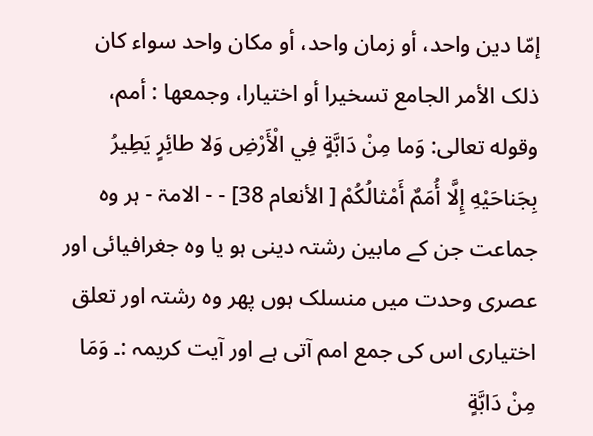إمّا دين واحد، أو زمان واحد، أو مکان واحد سواء کان ذلک الأمر الجامع تسخیرا أو اختیارا، وجمعها : أمم، وقوله تعالی: وَما مِنْ دَابَّةٍ فِي الْأَرْضِ وَلا طائِرٍ يَطِيرُ بِجَناحَيْهِ إِلَّا أُمَمٌ أَمْثالُكُمْ [ الأنعام 38] - - الامۃ - ہر وہ جماعت جن کے مابین رشتہ دینی ہو یا وہ جغرافیائی اور عصری وحدت میں منسلک ہوں پھر وہ رشتہ اور تعلق اختیاری اس کی جمع امم آتی ہے اور آیت کریمہ :۔ وَمَا مِنْ دَابَّةٍ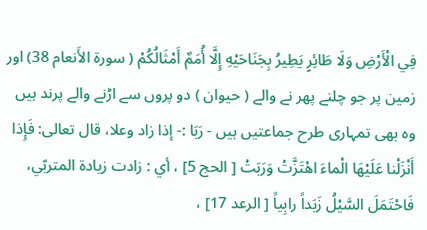فِي الْأَرْضِ وَلَا طَائِرٍ يَطِيرُ بِجَنَاحَيْهِ إِلَّا أُمَمٌ أَمْثَالُكُمْ ( سورة الأَنعام 38) اور زمین پر جو چلنے پھر نے والے ( حیوان ) دو پروں سے اڑنے والے پرند ہیں وہ بھی تمہاری طرح جماعتیں ہیں - رَبَا :- إذا زاد وعلا، قال تعالی: فَإِذا أَنْزَلْنا عَلَيْهَا الْماءَ اهْتَزَّتْ وَرَبَتْ [ الحج 5] ، أي : زادت زيادة المتربّي، فَاحْتَمَلَ السَّيْلُ زَبَداً رابِياً [ الرعد 17] ،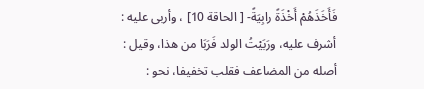فَأَخَذَهُمْ أَخْذَةً رابِيَةً- [ الحاقة 10] ، وأربی عليه : أشرف عليه، ورَبَيْتُ الولد فَرَبَا من هذا، وقیل : أصله من المضاعف فقلب تخفیفا، نحو :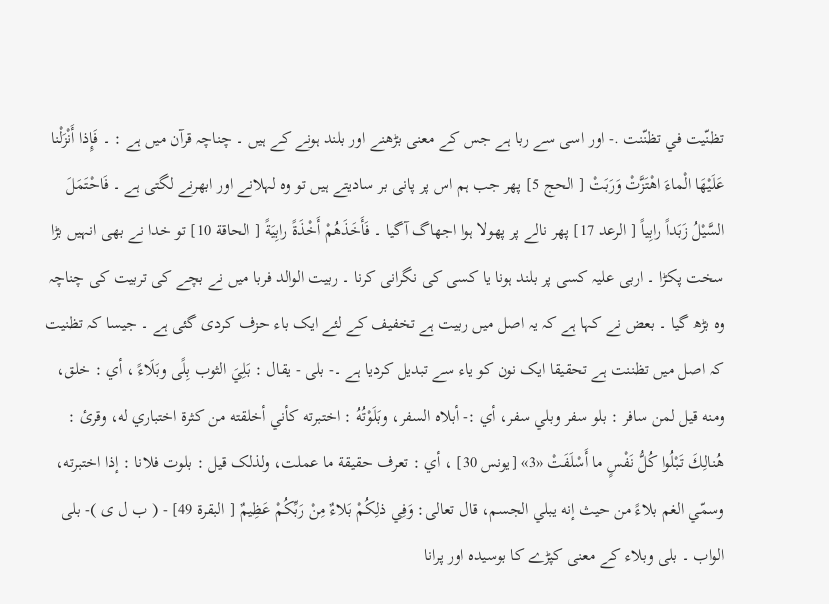تظنّيت في تظنّنت .- اور اسی سے ربا ہے جس کے معنی بڑھنے اور بلند ہونے کے ہیں ۔ چناچہ قرآن میں ہے : ۔ فَإِذا أَنْزَلْنا عَلَيْهَا الْماءَ اهْتَزَّتْ وَرَبَتْ [ الحج 5] پھر جب ہم اس پر پانی بر سادیتے ہیں تو وہ لہلانے اور ابھرنے لگتی ہے ۔ فَاحْتَمَلَ السَّيْلُ زَبَداً رابِياً [ الرعد 17] پھر نالے پر پھولا ہوا اجھاگ آگیا ۔ فَأَخَذَهُمْ أَخْذَةً رابِيَةً [ الحاقة 10] تو خدا نے بھی انہیں بڑا سخت پکڑا ۔ اربی علیہ کسی پر بلند ہونا یا کسی کی نگرانی کرنا ۔ ربیت الوالد فربا میں نے بچے کی تربیت کی چناچہ وہ بڑھ گیا ۔ بعض نے کہا ہے کہ یہ اصل میں ربیت ہے تخفیف کے لئے ایک باء حزف کردی گئی ہے ۔ جیسا کہ تظنیت کہ اصل میں تظننت ہے تحقیقا ایک نون کو یاء سے تبدیل کردیا ہے ۔- بلی - يقال : بَلِيَ الثوب بِلًى وبَلَاءً ، أي : خلق، ومنه قيل لمن سافر : بلو سفر وبلي سفر، أي :- أبلاه السفر، وبَلَوْتُهُ : اختبرته كأني أخلقته من کثرة اختباري له، وقرئ : هُنالِكَ تَبْلُوا كُلُّ نَفْسٍ ما أَسْلَفَتْ «3» [يونس 30] ، أي : تعرف حقیقة ما عملت، ولذلک قيل : بلوت فلانا : إذا اختبرته، وسمّي الغم بلاءً من حيث إنه يبلي الجسم، قال تعالی: وَفِي ذلِكُمْ بَلاءٌ مِنْ رَبِّكُمْ عَظِيمٌ [ البقرة 49] - ( ب ل ی )- بلی الواب ۔ بلی وبلاء کے معنی کپڑے کا بوسیدہ اور پرانا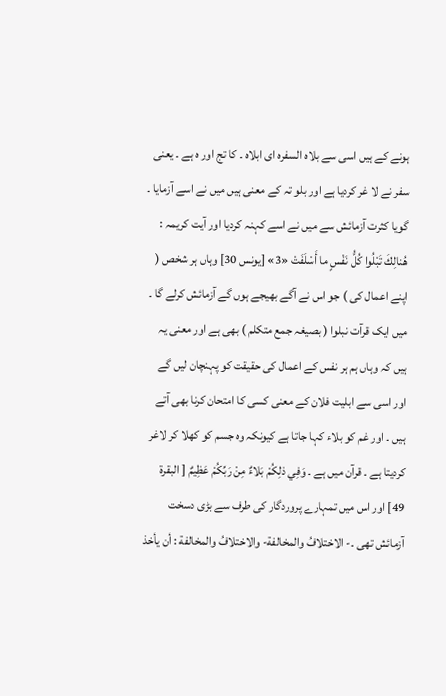ہونے کے ہیں اسی سے بلاہ السفرہ ای ابلاہ ۔ کا تج اور ہ ہے ۔ یعنی سفر نے لا غر کردیا ہے اور بلو تہ کے معنی ہیں میں نے اسے آزمایا ۔ گویا کثرت آزمائش سے میں نے اسے کہنہ کردیا اور آیت کریمہ : هُنالِكَ تَبْلُوا كُلُّ نَفْسٍ ما أَسْلَفَتْ «3» [يونس 30] وہاں ہر شخص ( اپنے اعمال کی ) جو اس نے آگے بھیجے ہوں گے آزمائش کرلے گا ۔ میں ایک قرآت نبلوا ( بصیغہ جمع متکلم ) بھی ہے اور معنی یہ ہیں کہ وہاں ہم ہر نفس کے اعمال کی حقیقت کو پہنچان لیں گے اور اسی سے ابلیت فلان کے معنی کسی کا امتحان کرنا بھی آتے ہیں ۔ اور غم کو بلاء کہا جاتا ہے کیونکہ وہ جسم کو کھلا کر لاغر کردیتا ہے ۔ قرآن میں ہے ۔ وَفِي ذلِكُمْ بَلاءٌ مِنْ رَبِّكُمْ عَظِيمٌ [ البقرة 49] اور اس میں تمہارے پروردگار کی طرف سے بڑی دسخت آزمائش تھی ۔- الاختلافُ والمخالفة- والاختلافُ والمخالفة : أن يأخذ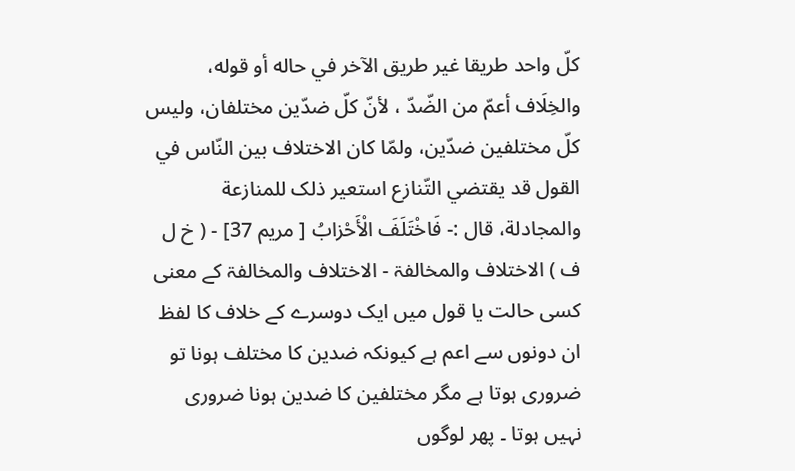کلّ واحد طریقا غير طریق الآخر في حاله أو قوله، والخِلَاف أعمّ من الضّدّ ، لأنّ كلّ ضدّين مختلفان، ولیس کلّ مختلفین ضدّين، ولمّا کان الاختلاف بين النّاس في القول قد يقتضي التّنازع استعیر ذلک للمنازعة والمجادلة، قال :- فَاخْتَلَفَ الْأَحْزابُ [ مریم 37] - ( خ ل ف ) الاختلاف والمخالفۃ - الاختلاف والمخالفۃ کے معنی کسی حالت یا قول میں ایک دوسرے کے خلاف کا لفظ ان دونوں سے اعم ہے کیونکہ ضدین کا مختلف ہونا تو ضروری ہوتا ہے مگر مختلفین کا ضدین ہونا ضروری نہیں ہوتا ۔ پھر لوگوں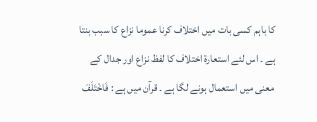کا باہم کسی بات میں اختلاف کرنا عموما نزاع کا سبب بنتا ہے ۔ اس لئے استعارۃ اختلاف کا لفظ نزاع اور جدال کے معنی میں استعمال ہونے لگا ہے ۔ قرآن میں ہے : فَاخْتَلَفَ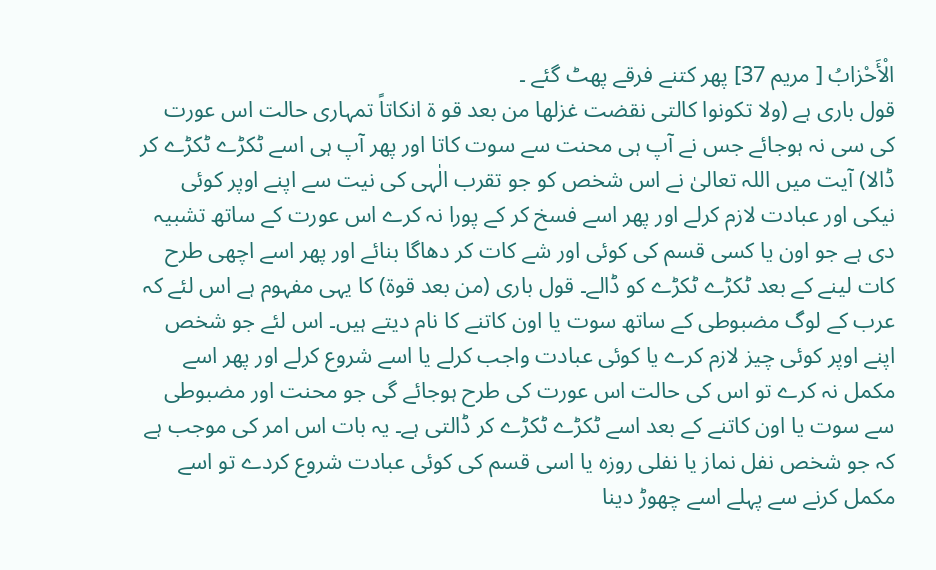الْأَحْزابُ [ مریم 37] پھر کتنے فرقے پھٹ گئے ۔
قول باری ہے (ولا تکونوا کالتی نقضت غزلھا من بعد قو ۃ انکاتاً تمہاری حالت اس عورت کی سی نہ ہوجائے جس نے آپ ہی محنت سے سوت کاتا اور پھر آپ ہی اسے ٹکڑے ٹکڑے کر ڈالا) آیت میں اللہ تعالیٰ نے اس شخص کو جو تقرب الٰہی کی نیت سے اپنے اوپر کوئی نیکی اور عبادت لازم کرلے اور پھر اسے فسخ کر کے پورا نہ کرے اس عورت کے ساتھ تشبیہ دی ہے جو اون یا کسی قسم کی کوئی اور شے کات کر دھاگا بنائے اور پھر اسے اچھی طرح کات لینے کے بعد ٹکڑے ٹکڑے کو ڈالے۔ قول باری (من بعد قوۃ) کا یہی مفہوم ہے اس لئے کہ عرب کے لوگ مضبوطی کے ساتھ سوت یا اون کاتنے کا نام دیتے ہیں۔ اس لئے جو شخص اپنے اوپر کوئی چیز لازم کرے یا کوئی عبادت واجب کرلے یا اسے شروع کرلے اور پھر اسے مکمل نہ کرے تو اس کی حالت اس عورت کی طرح ہوجائے گی جو محنت اور مضبوطی سے سوت یا اون کاتنے کے بعد اسے ٹکڑے ٹکڑے کر ڈالتی ہے۔ یہ بات اس امر کی موجب ہے کہ جو شخص نفل نماز یا نفلی روزہ یا اسی قسم کی کوئی عبادت شروع کردے تو اسے مکمل کرنے سے پہلے اسے چھوڑ دینا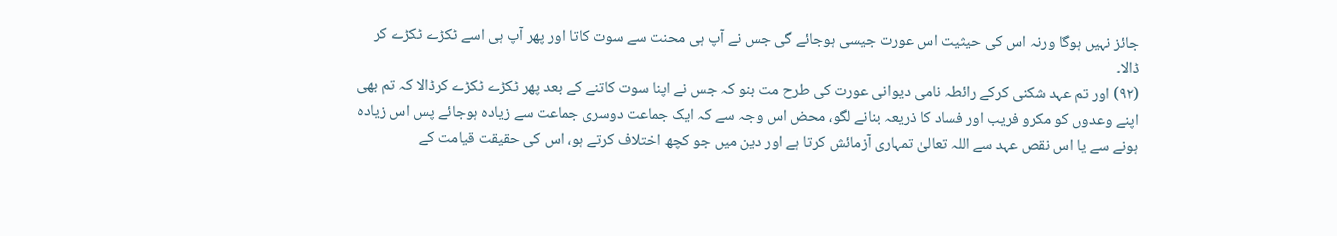جائز نہیں ہوگا ورنہ اس کی حیثیت اس عورت جیسی ہوجائے گی جس نے آپ ہی محنت سے سوت کاتا اور پھر آپ ہی اسے ٹکڑے ٹکڑے کر ڈالا۔
(٩٢) اور تم عہد شکنی کرکے رائطہ نامی دیوانی عورت کی طرح مت بنو کہ جس نے اپنا سوت کاتنے کے بعد پھر ٹکڑے ٹکڑے کرڈالا کہ تم بھی اپنے وعدوں کو مکرو فریب اور فساد کا ذریعہ بنانے لگو، محض اس وجہ سے کہ ایک جماعت دوسری جماعت سے زیادہ ہوجائے پس اس زیادہ ہونے سے یا اس نقص عہد سے اللہ تعالیٰ تمہاری آزمائش کرتا ہے اور دین میں جو کچھ اختلاف کرتے ہو، اس کی حقیقت قیامت کے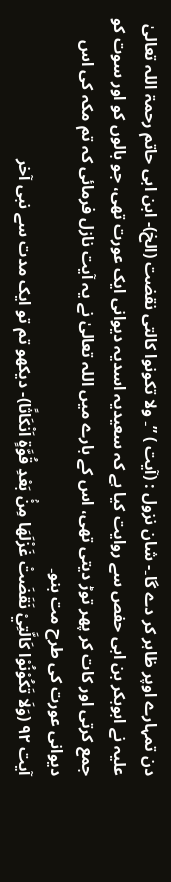دن تمہارے اوپر ظاہر کر دے گا۔- شان نزول : (آیت ) ”۔ ولا تکونوا کالتی نقضت (الخ)- ابن ابی حاتم رحمۃ اللہ تعالیٰ علیہ نے ابوبکر بن ابی حفص سے روایت کیا ہے کہ سعیدیہ اسدیہ دیوانی ایک عورت تھی، جو بالوں کو اور سوت کو جمع کرتی اور کات کر پھر توڑ دیتی تھی، اس کے بارے میں اللہ تعالیٰ نے یہ آیت نازل فرمائی کہ تم مکہ کی اس دیوانی عورت کی طرح مت بنو۔
آیت ٩٢ (وَلَا تَكُوْنُوْا كَالَّتِيْ نَقَضَتْ غَزْلَهَا مِنْۢ بَعْدِ قُوَّةٍ اَنْكَاثًا)- دیکھو تم تو ایک مدت سے نبی آخر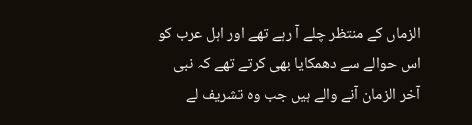الزماں کے منتظر چلے آ رہے تھے اور اہل عرب کو اس حوالے سے دھمکایا بھی کرتے تھے کہ نبی آخر الزمان آنے والے ہیں جب وہ تشریف لے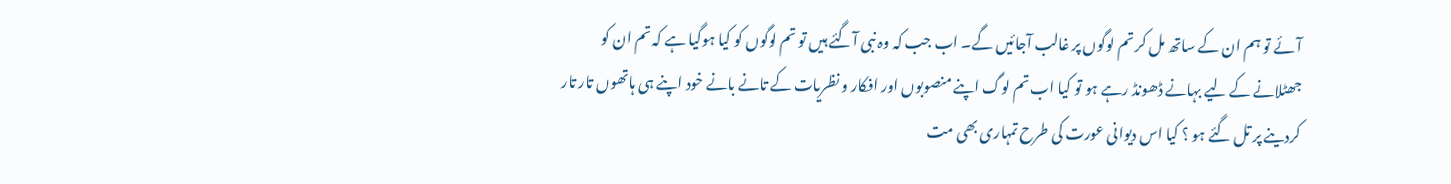آئے تو ہم ان کے ساتھ مل کر تم لوگوں پر غالب آجائیں گے۔ اب جب کہ وہ نبی آگئے ہیں تو تم لوگوں کو کیا ہوگیا ہے کہ تم ان کو جھٹلانے کے لیے بہانے ڈھونڈ رہے ہو تو کیا اب تم لوگ اپنے منصوبوں اور افکار و نظریات کے تانے بانے خود اپنے ہی ہاتھوں تار تار کردینے پر تل گئے ہو ؟ کیا اس دیوانی عورت کی طرح تمہاری بھی مت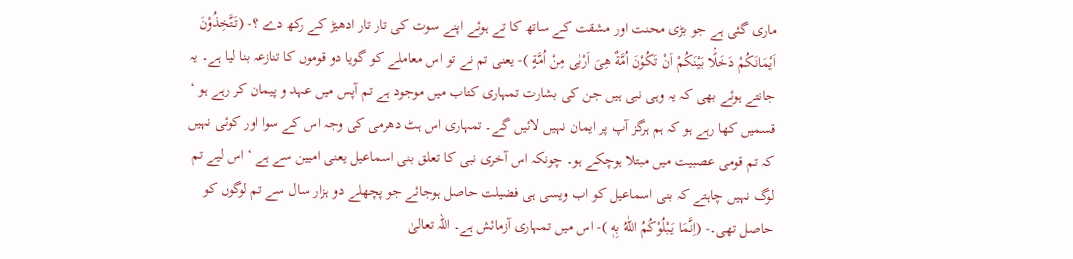ماری گئی ہے جو بڑی محنت اور مشقت کے ساتھ کا تے ہوئے اپنے سوت کی تار تار ادھیڑ کے رکھ دے ؟- (تَتَّخِذُوْنَ اَيْمَانَكُمْ دَخَلًۢا بَيْنَكُمْ اَنْ تَكُوْنَ اُمَّةٌ هِىَ اَرْبٰى مِنْ اُمَّةٍ )- یعنی تم نے تو اس معاملے کو گویا دو قوموں کا تنازعہ بنا لیا ہے۔ یہ جانتے ہوئے بھی کہ یہ وہی نبی ہیں جن کی بشارت تمہاری کتاب میں موجود ہے تم آپس میں عہد و پیمان کر رہے ہو ‘ قسمیں کھا رہے ہو کہ ہم ہرگز آپ پر ایمان نہیں لائیں گے۔ تمہاری اس ہٹ دھرمی کی وجہ اس کے سوا اور کوئی نہیں کہ تم قومی عصبیت میں مبتلا ہوچکے ہو۔ چونکہ اس آخری نبی کا تعلق بنی اسماعیل یعنی امیین سے ہے ‘ اس لیے تم لوگ نہیں چاہتے کہ بنی اسماعیل کو اب ویسی ہی فضیلت حاصل ہوجائے جو پچھلے دو ہزار سال سے تم لوگوں کو حاصل تھی۔- (اِنَّمَا يَبْلُوْكُمُ اللّٰهُ بِهٖ )- اس میں تمہاری آزمائش ہے۔ اللہ تعالیٰ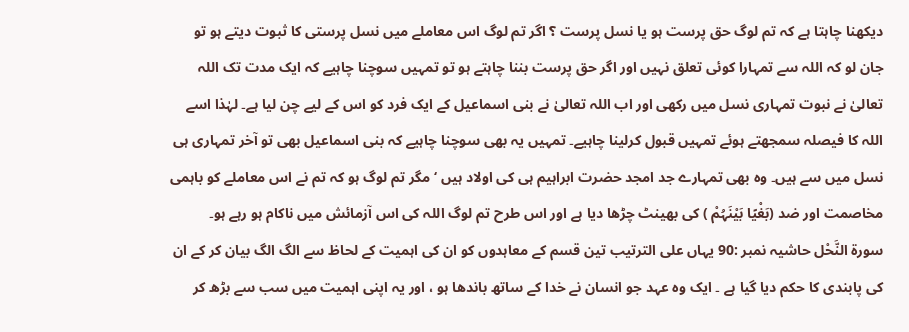دیکھنا چاہتا ہے کہ تم لوگ حق پرست ہو یا نسل پرست ؟ اگر تم لوگ اس معاملے میں نسل پرستی کا ثبوت دیتے ہو تو جان لو کہ اللہ سے تمہارا کوئی تعلق نہیں اور اگر حق پرست بننا چاہتے ہو تو تمہیں سوچنا چاہیے کہ ایک مدت تک اللہ تعالیٰ نے نبوت تمہاری نسل میں رکھی اور اب اللہ تعالیٰ نے بنی اسماعیل کے ایک فرد کو اس کے لیے چن لیا ہے۔ لہٰذا اسے اللہ کا فیصلہ سمجھتے ہوئے تمہیں قبول کرلینا چاہیے۔ تمہیں یہ بھی سوچنا چاہیے کہ بنی اسماعیل بھی تو آخر تمہاری ہی نسل میں سے ہیں۔ وہ بھی تمہارے جد امجد حضرت ابراہیم ہی کی اولاد ہیں ‘ مگر تم لوگ ہو کہ تم نے اس معاملے کو باہمی مخاصمت اور ضد (بَغْیًا بَیْنَہُمْ ) کی بھینٹ چڑھا دیا ہے اور اس طرح تم لوگ اللہ کی اس آزمائش میں ناکام ہو رہے ہو۔
سورة النَّحْل حاشیہ نمبر :90 یہاں علی الترتیب تین قسم کے معاہدوں کو ان کی اہمیت کے لحاظ سے الگ الگ بیان کر کے ان کی پابندی کا حکم دیا گیا ہے ۔ ایک وہ عہد جو انسان نے خدا کے ساتھ باندھا ہو ، اور یہ اپنی اہمیت میں سب سے بڑھ کر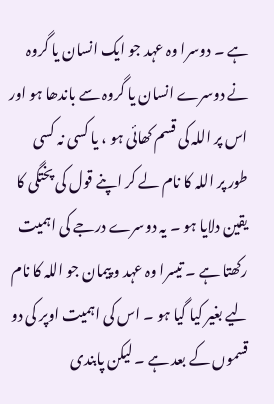ہے ۔ دوسرا وہ عہد جو ایک انسان یا گروہ نے دوسرے انسان یا گروہ سے باندھا ہو اور اس پر اللہ کی قسم کھائی ہو ، یا کسی نہ کسی طور پر اللہ کا نام لے کر اپنے قول کی پختگی کا یقین دلایا ہو ۔ یہ دوسرے درجے کی اہمیت رکھتا ہے ۔ تیسرا وہ عہد و پیمان جو اللہ کا نام لیے بغیر کیا گیا ہو ۔ اس کی اہمیت اوپر کی دو قسموں کے بعد ہے ۔ لیکن پابندی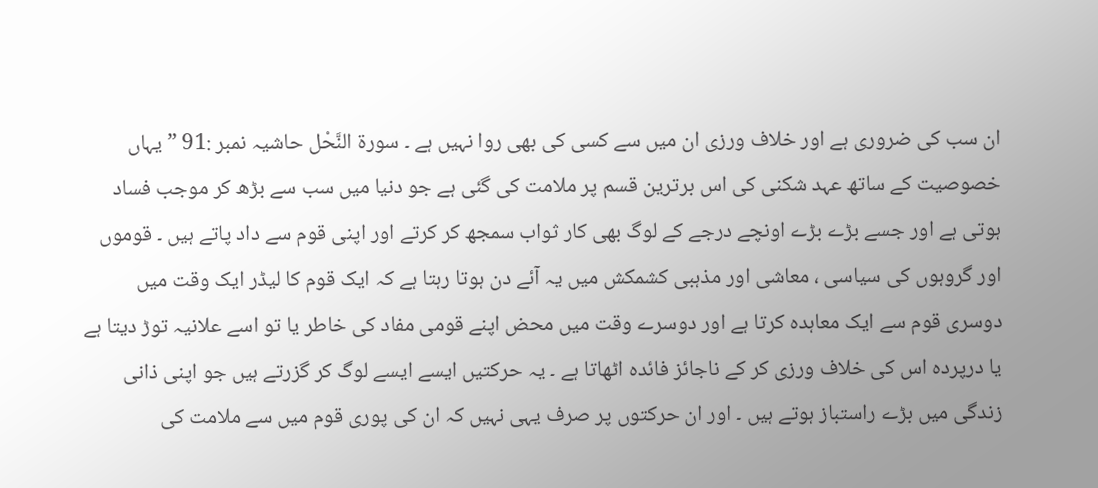ان سب کی ضروری ہے اور خلاف ورزی ان میں سے کسی کی بھی روا نہیں ہے ۔ سورة النَّحْل حاشیہ نمبر :91 ” یہاں خصوصیت کے ساتھ عہد شکنی کی اس برترین قسم پر ملامت کی گئی ہے جو دنیا میں سب سے بڑھ کر موجب فساد ہوتی ہے اور جسے بڑے بڑے اونچے درجے کے لوگ بھی کار ثواب سمجھ کر کرتے اور اپنی قوم سے داد پاتے ہیں ۔ قوموں اور گروہوں کی سیاسی ، معاشی اور مذہبی کشمکش میں یہ آئے دن ہوتا رہتا ہے کہ ایک قوم کا لیڈر ایک وقت میں دوسری قوم سے ایک معاہدہ کرتا ہے اور دوسرے وقت میں محض اپنے قومی مفاد کی خاطر یا تو اسے علانیہ توڑ دیتا ہے یا درپردہ اس کی خلاف ورزی کر کے ناجائز فائدہ اٹھاتا ہے ۔ یہ حرکتیں ایسے ایسے لوگ کر گزرتے ہیں جو اپنی ذانی زندگی میں بڑے راستباز ہوتے ہیں ۔ اور ان حرکتوں پر صرف یہی نہیں کہ ان کی پوری قوم میں سے ملامت کی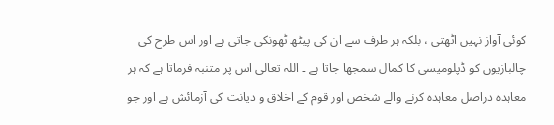کوئی آواز نہیں اٹھتی ، بلکہ ہر طرف سے ان کی پیٹھ ٹھونکی جاتی ہے اور اس طرح کی چالبازیوں کو ڈپلومیسی کا کمال سمجھا جاتا ہے ۔ اللہ تعالی اس پر متنبہ فرماتا ہے کہ ہر معاہدہ دراصل معاہدہ کرنے والے شخص اور قوم کے اخلاق و دیانت کی آزمائش ہے اور جو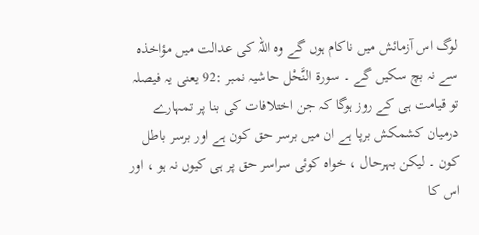لوگ اس آزمائش میں ناکام ہوں گے وہ اللہ کی عدالت میں مؤاخذہ سے نہ بچ سکیں گے ۔ سورة النَّحْل حاشیہ نمبر :92 یعنی یہ فیصلہ تو قیامت ہی کے روز ہوگا کہ جن اختلافات کی بنا پر تمہارے درمیان کشمکش برپا ہے ان میں برسر حق کون ہے اور برسر باطل کون ۔ لیکن بہرحال ، خواہ کوئی سراسر حق پر ہی کیوں نہ ہو ، اور اس کا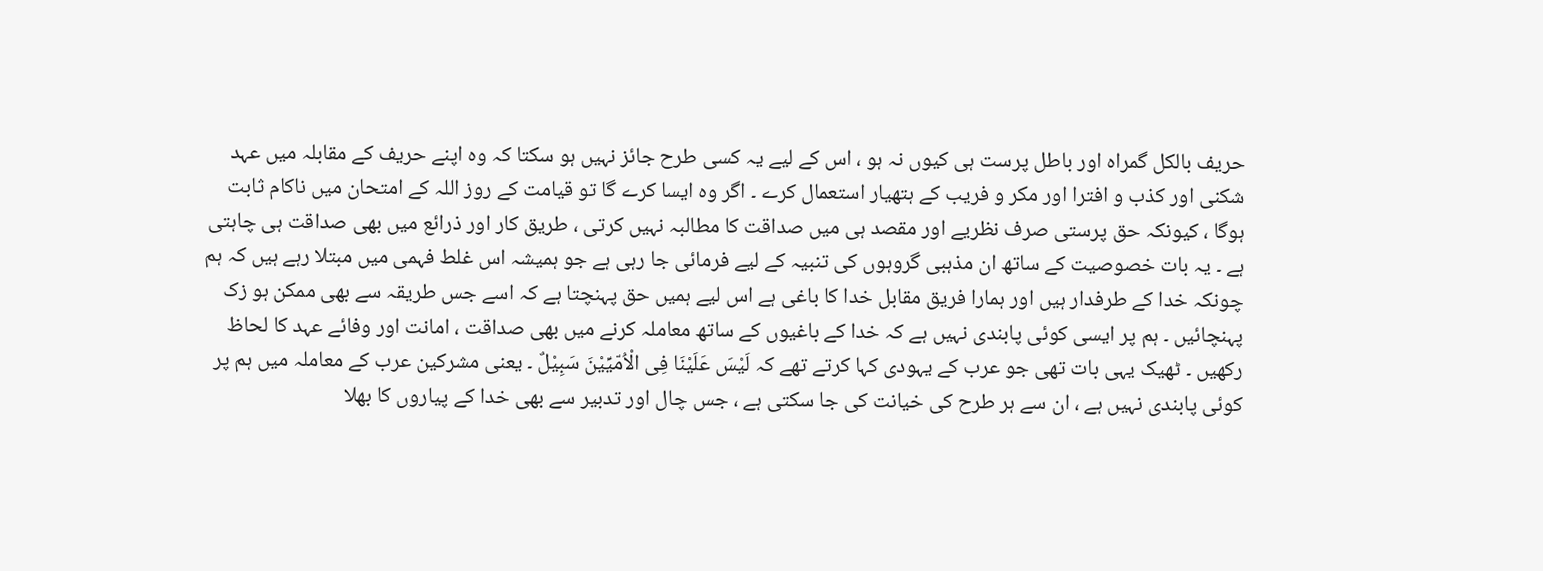حریف بالکل گمراہ اور باطل پرست ہی کیوں نہ ہو ، اس کے لیے یہ کسی طرح جائز نہیں ہو سکتا کہ وہ اپنے حریف کے مقابلہ میں عہد شکنی اور کذب و افترا اور مکر و فریب کے ہتھیار استعمال کرے ۔ اگر وہ ایسا کرے گا تو قیامت کے روز اللہ کے امتحان میں ناکام ثابت ہوگا ، کیونکہ حق پرستی صرف نظریے اور مقصد ہی میں صداقت کا مطالبہ نہیں کرتی ، طریق کار اور ذرائع میں بھی صداقت ہی چاہتی ہے ۔ یہ بات خصوصیت کے ساتھ ان مذہبی گروہوں کی تنبیہ کے لیے فرمائی جا رہی ہے جو ہمیشہ اس غلط فہمی میں مبتلا رہے ہیں کہ ہم چونکہ خدا کے طرفدار ہیں اور ہمارا فریق مقابل خدا کا باغی ہے اس لیے ہمیں حق پہنچتا ہے کہ اسے جس طریقہ سے بھی ممکن ہو زک پہنچائیں ۔ ہم پر ایسی کوئی پابندی نہیں ہے کہ خدا کے باغیوں کے ساتھ معاملہ کرنے میں بھی صداقت ، امانت اور وفائے عہد کا لحاظ رکھیں ۔ ٹھیک یہی بات تھی جو عرب کے یہودی کہا کرتے تھے کہ لَیْسَ عَلَیْنَا فِی الْاُمّیِّیْنَ سَبِیْلٌ ۔ یعنی مشرکین عرب کے معاملہ میں ہم پر کوئی پابندی نہیں ہے ، ان سے ہر طرح کی خیانت کی جا سکتی ہے ، جس چال اور تدبیر سے بھی خدا کے پیاروں کا بھلا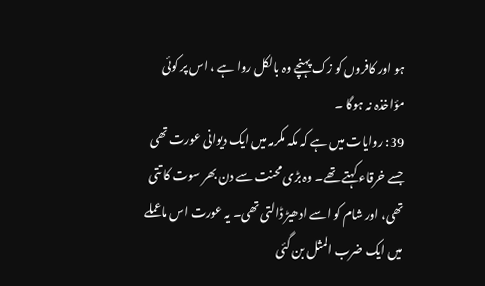ہو اور کافروں کو زک پہنچے وہ بالکل روا ہے ، اس پر کوئی مؤاخذہ نہ ہوگا ۔
39: روایات میں ہے کہ مکہ مکرمہ میں ایک دیوانی عورت تھی جسے خرقاء کہتے تھے۔ وہ بڑی محنت سے دن بھر سوت کا تتی تھی، اور شام کو اسے ادھیڑ ڈالتی تھی۔ یہ عورت اس ماعملے میں ایک ضرب المثل بن گئی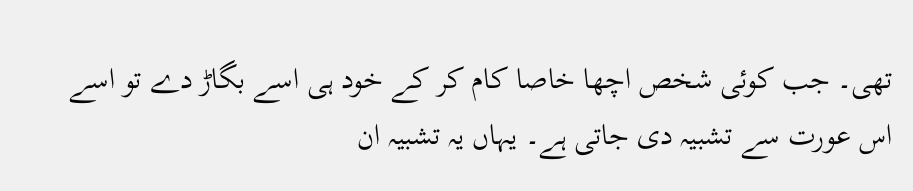تھی۔ جب کوئی شخص اچھا خاصا کام کر کے خود ہی اسے بگاڑ دے تو اسے اس عورت سے تشبیہ دی جاتی ہے۔ یہاں یہ تشبیہ ان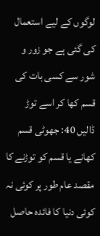لوگوں کے لیے استعمال کی گئی ہے جو زور و شور سے کسی بات کی قسم کھا کر اسے توڑ ڈالیں 40: جھوٹی قسم کھانے یا قسم کو توڑنے کا مقصد عام طور پر کوئی نہ کوئی دنیا کا فائدہ حاصل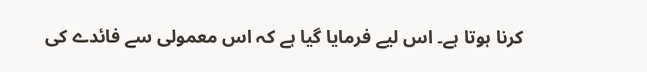کرنا ہوتا ہے۔ اس لیے فرمایا گیا ہے کہ اس معمولی سے فائدے کی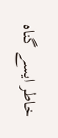خاطر ایسے گناہ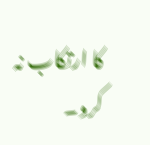کا ارتکاب نہ کرو۔